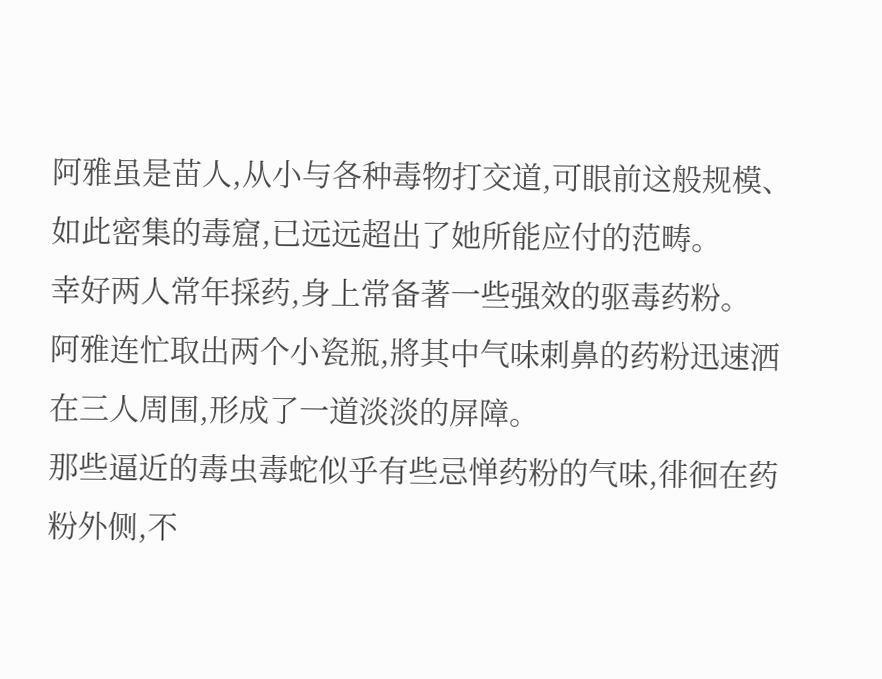阿雅虽是苗人,从小与各种毒物打交道,可眼前这般规模、如此密集的毒窟,已远远超出了她所能应付的范畴。
幸好两人常年採药,身上常备著一些强效的驱毒药粉。
阿雅连忙取出两个小瓷瓶,將其中气味刺鼻的药粉迅速洒在三人周围,形成了一道淡淡的屏障。
那些逼近的毒虫毒蛇似乎有些忌惮药粉的气味,徘徊在药粉外侧,不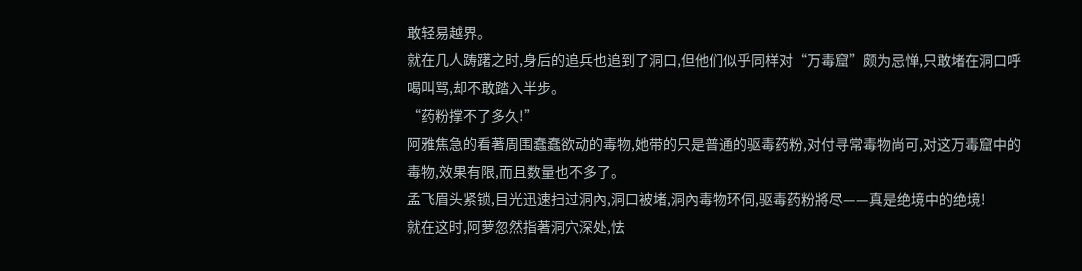敢轻易越界。
就在几人踌躇之时,身后的追兵也追到了洞口,但他们似乎同样对“万毒窟”颇为忌惮,只敢堵在洞口呼喝叫骂,却不敢踏入半步。
“药粉撑不了多久!”
阿雅焦急的看著周围蠢蠢欲动的毒物,她带的只是普通的驱毒药粉,对付寻常毒物尚可,对这万毒窟中的毒物,效果有限,而且数量也不多了。
孟飞眉头紧锁,目光迅速扫过洞內,洞口被堵,洞內毒物环伺,驱毒药粉將尽——真是绝境中的绝境!
就在这时,阿萝忽然指著洞穴深处,怯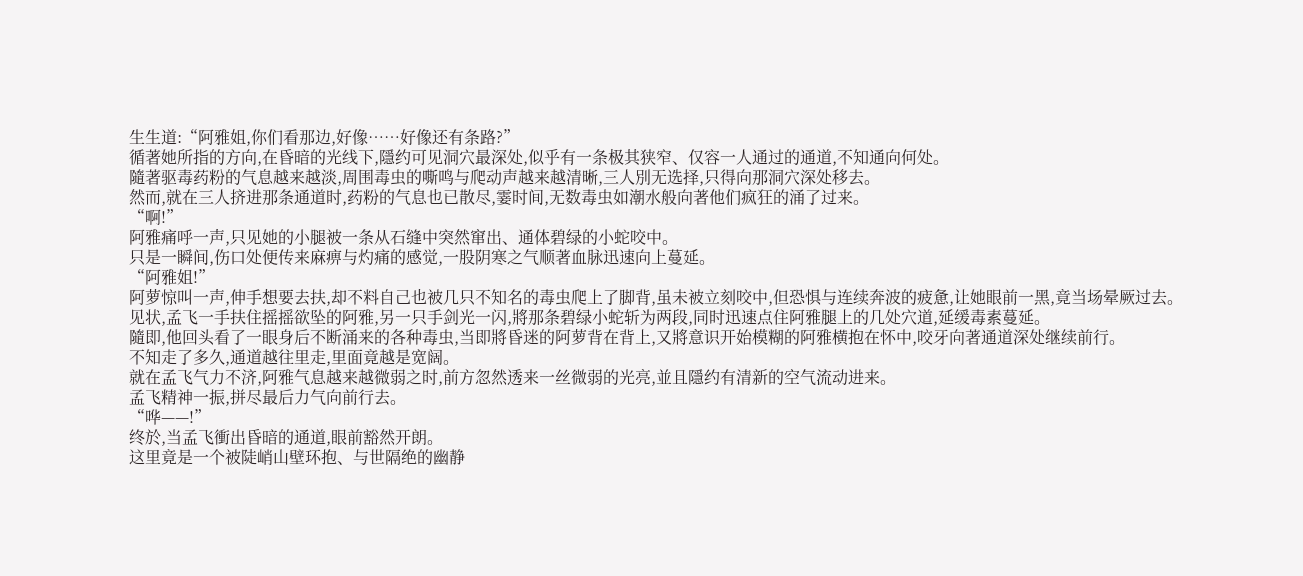生生道:“阿雅姐,你们看那边,好像……好像还有条路?”
循著她所指的方向,在昏暗的光线下,隱约可见洞穴最深处,似乎有一条极其狭窄、仅容一人通过的通道,不知通向何处。
隨著驱毒药粉的气息越来越淡,周围毒虫的嘶鸣与爬动声越来越清晰,三人別无选择,只得向那洞穴深处移去。
然而,就在三人挤进那条通道时,药粉的气息也已散尽,霎时间,无数毒虫如潮水般向著他们疯狂的涌了过来。
“啊!”
阿雅痛呼一声,只见她的小腿被一条从石缝中突然窜出、通体碧绿的小蛇咬中。
只是一瞬间,伤口处便传来麻痹与灼痛的感觉,一股阴寒之气顺著血脉迅速向上蔓延。
“阿雅姐!”
阿萝惊叫一声,伸手想要去扶,却不料自己也被几只不知名的毒虫爬上了脚背,虽未被立刻咬中,但恐惧与连续奔波的疲惫,让她眼前一黑,竟当场晕厥过去。
见状,孟飞一手扶住摇摇欲坠的阿雅,另一只手剑光一闪,將那条碧绿小蛇斩为两段,同时迅速点住阿雅腿上的几处穴道,延缓毒素蔓延。
隨即,他回头看了一眼身后不断涌来的各种毒虫,当即將昏迷的阿萝背在背上,又將意识开始模糊的阿雅横抱在怀中,咬牙向著通道深处继续前行。
不知走了多久,通道越往里走,里面竟越是宽阔。
就在孟飞气力不济,阿雅气息越来越微弱之时,前方忽然透来一丝微弱的光亮,並且隱约有清新的空气流动进来。
孟飞精神一振,拼尽最后力气向前行去。
“哗——!”
终於,当孟飞衝出昏暗的通道,眼前豁然开朗。
这里竟是一个被陡峭山壁环抱、与世隔绝的幽静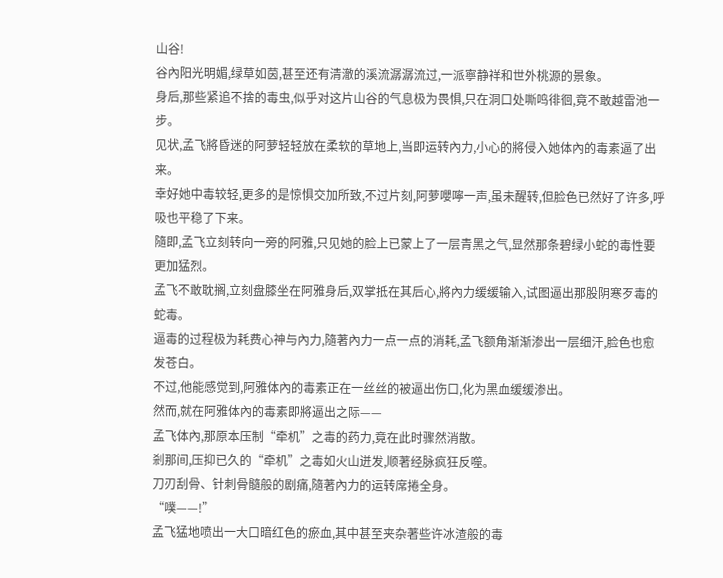山谷!
谷內阳光明媚,绿草如茵,甚至还有清澈的溪流潺潺流过,一派寧静祥和世外桃源的景象。
身后,那些紧追不捨的毒虫,似乎对这片山谷的气息极为畏惧,只在洞口处嘶鸣徘徊,竟不敢越雷池一步。
见状,孟飞將昏迷的阿萝轻轻放在柔软的草地上,当即运转內力,小心的將侵入她体內的毒素逼了出来。
幸好她中毒较轻,更多的是惊惧交加所致,不过片刻,阿萝嚶嚀一声,虽未醒转,但脸色已然好了许多,呼吸也平稳了下来。
隨即,孟飞立刻转向一旁的阿雅,只见她的脸上已蒙上了一层青黑之气,显然那条碧绿小蛇的毒性要更加猛烈。
孟飞不敢耽搁,立刻盘膝坐在阿雅身后,双掌抵在其后心,將內力缓缓输入,试图逼出那股阴寒歹毒的蛇毒。
逼毒的过程极为耗费心神与內力,隨著內力一点一点的消耗,孟飞额角渐渐渗出一层细汗,脸色也愈发苍白。
不过,他能感觉到,阿雅体內的毒素正在一丝丝的被逼出伤口,化为黑血缓缓渗出。
然而,就在阿雅体內的毒素即將逼出之际——
孟飞体內,那原本压制“牵机”之毒的药力,竟在此时骤然消散。
剎那间,压抑已久的“牵机”之毒如火山迸发,顺著经脉疯狂反噬。
刀刃刮骨、针刺骨髓般的剧痛,隨著內力的运转席捲全身。
“噗——!”
孟飞猛地喷出一大口暗红色的瘀血,其中甚至夹杂著些许冰渣般的毒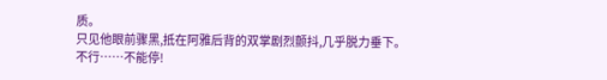质。
只见他眼前骤黑,抵在阿雅后背的双掌剧烈颤抖,几乎脱力垂下。
不行……不能停!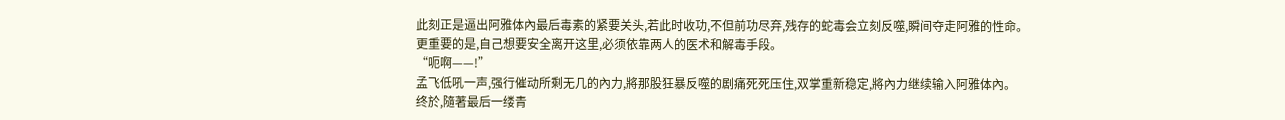此刻正是逼出阿雅体內最后毒素的紧要关头,若此时收功,不但前功尽弃,残存的蛇毒会立刻反噬,瞬间夺走阿雅的性命。
更重要的是,自己想要安全离开这里,必须依靠两人的医术和解毒手段。
“呃啊——!”
孟飞低吼一声,强行催动所剩无几的內力,將那股狂暴反噬的剧痛死死压住,双掌重新稳定,將內力继续输入阿雅体內。
终於,隨著最后一缕青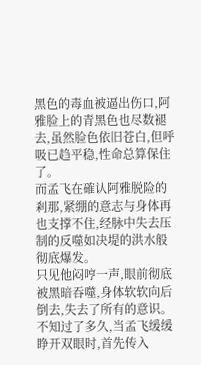黑色的毒血被逼出伤口,阿雅脸上的青黑色也尽数褪去,虽然脸色依旧苍白,但呼吸已趋平稳,性命总算保住了。
而孟飞在確认阿雅脱险的剎那,紧绷的意志与身体再也支撑不住,经脉中失去压制的反噬如决堤的洪水般彻底爆发。
只见他闷哼一声,眼前彻底被黑暗吞噬,身体软软向后倒去,失去了所有的意识。
不知过了多久,当孟飞缓缓睁开双眼时,首先传入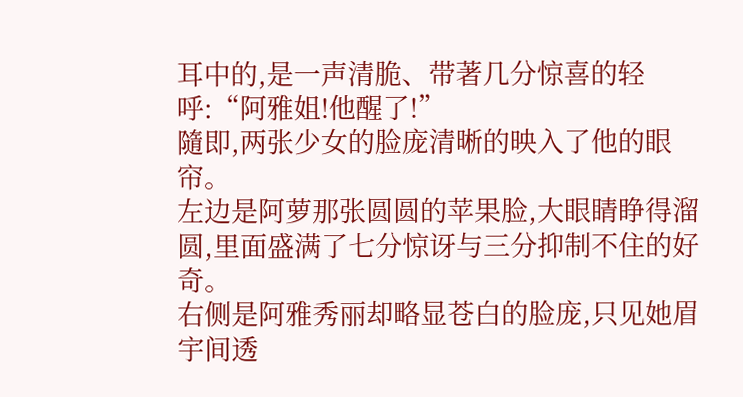耳中的,是一声清脆、带著几分惊喜的轻呼:“阿雅姐!他醒了!”
隨即,两张少女的脸庞清晰的映入了他的眼帘。
左边是阿萝那张圆圆的苹果脸,大眼睛睁得溜圆,里面盛满了七分惊讶与三分抑制不住的好奇。
右侧是阿雅秀丽却略显苍白的脸庞,只见她眉宇间透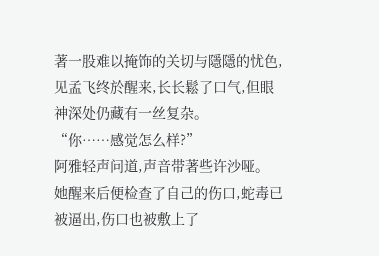著一股难以掩饰的关切与隱隱的忧色,见孟飞终於醒来,长长鬆了口气,但眼神深处仍藏有一丝复杂。
“你……感觉怎么样?”
阿雅轻声问道,声音带著些许沙哑。
她醒来后便检查了自己的伤口,蛇毒已被逼出,伤口也被敷上了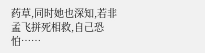药草,同时她也深知,若非孟飞拼死相救,自己恐怕……